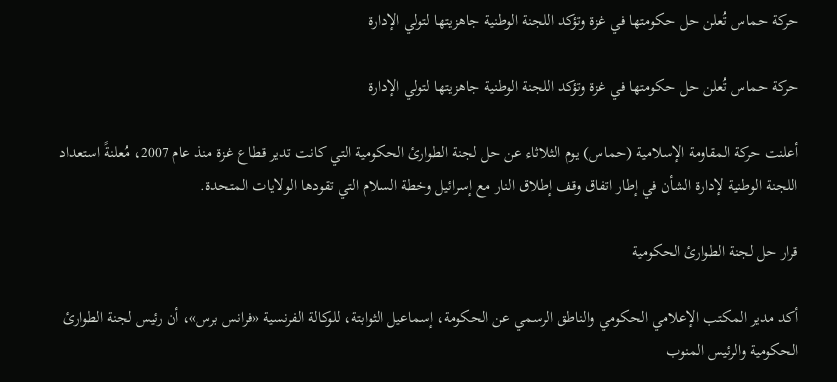حركة حماس تُعلن حل حكومتها في غزة وتؤكد اللجنة الوطنية جاهزيتها لتولي الإدارة

حركة حماس تُعلن حل حكومتها في غزة وتؤكد اللجنة الوطنية جاهزيتها لتولي الإدارة

أعلنت حركة المقاومة الإسلامية (حماس) يوم الثلاثاء عن حل لجنة الطوارئ الحكومية التي كانت تدير قطاع غزة منذ عام 2007، مُعلنةً استعداد اللجنة الوطنية لإدارة الشأن في إطار اتفاق وقف إطلاق النار مع إسرائيل وخطة السلام التي تقودها الولايات المتحدة.

قرار حل لجنة الطوارئ الحكومية

أكد مدير المكتب الإعلامي الحكومي والناطق الرسمي عن الحكومة، إسماعيل الثوابتة، للوكالة الفرنسية «فرانس برس»، أن رئيس لجنة الطوارئ الحكومية والرئيس المنوب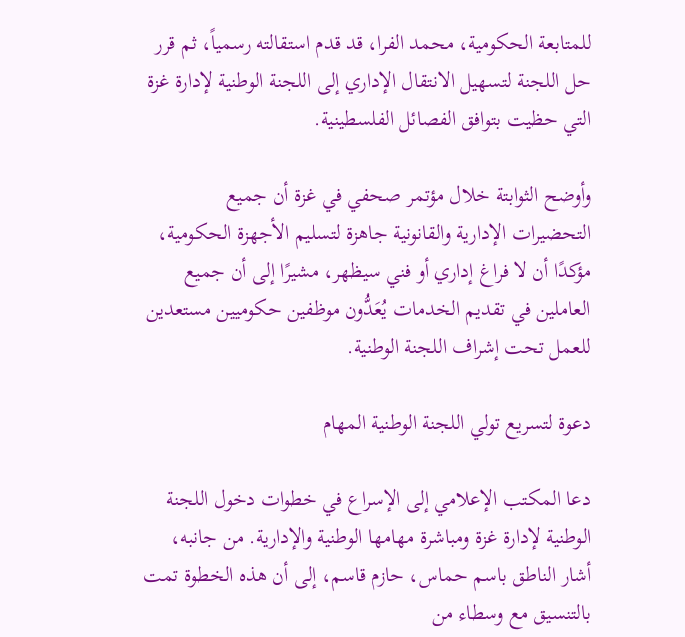للمتابعة الحكومية، محمد الفرا، قد قدم استقالته رسمياً، ثم قرر حل اللجنة لتسهيل الانتقال الإداري إلى اللجنة الوطنية لإدارة غزة التي حظيت بتوافق الفصائل الفلسطينية.

وأوضح الثوابتة خلال مؤتمر صحفي في غزة أن جميع التحضيرات الإدارية والقانونية جاهزة لتسليم الأجهزة الحكومية، مؤكدًا أن لا فراغ إداري أو فني سيظهر، مشيرًا إلى أن جميع العاملين في تقديم الخدمات يُعَدُّون موظفين حكوميين مستعدين للعمل تحت إشراف اللجنة الوطنية.

دعوة لتسريع تولي اللجنة الوطنية المهام

دعا المكتب الإعلامي إلى الإسراع في خطوات دخول اللجنة الوطنية لإدارة غزة ومباشرة مهامها الوطنية والإدارية. من جانبه، أشار الناطق باسم حماس، حازم قاسم، إلى أن هذه الخطوة تمت بالتنسيق مع وسطاء من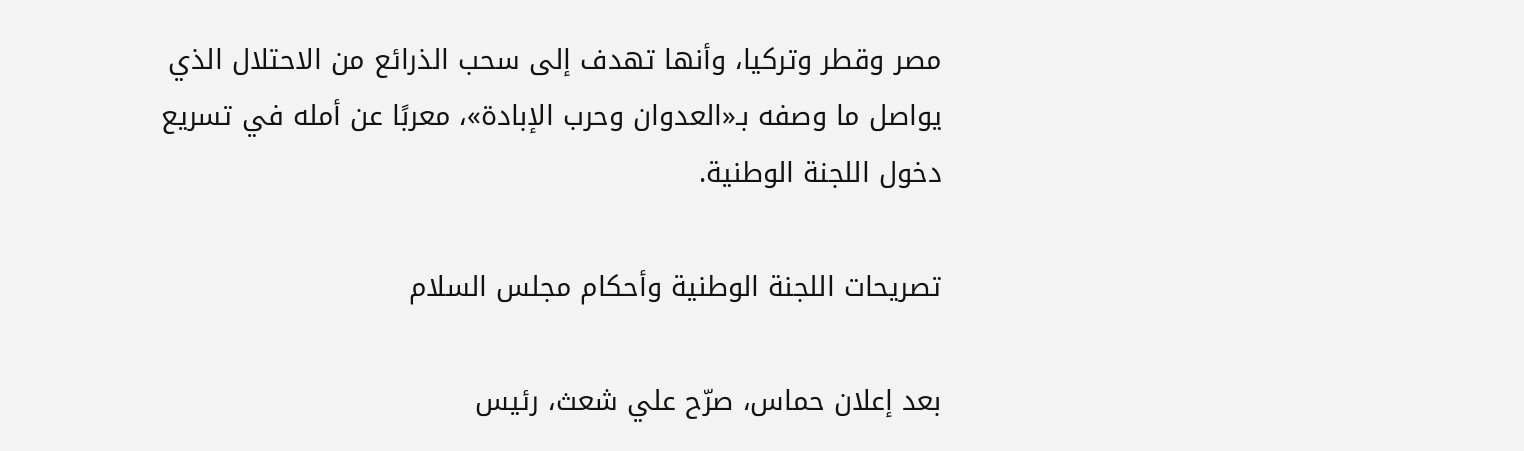مصر وقطر وتركيا، وأنها تهدف إلى سحب الذرائع من الاحتلال الذي يواصل ما وصفه بـ«العدوان وحرب الإبادة»، معربًا عن أمله في تسريع دخول اللجنة الوطنية.

تصريحات اللجنة الوطنية وأحكام مجلس السلام

بعد إعلان حماس، صرّح علي شعث، رئيس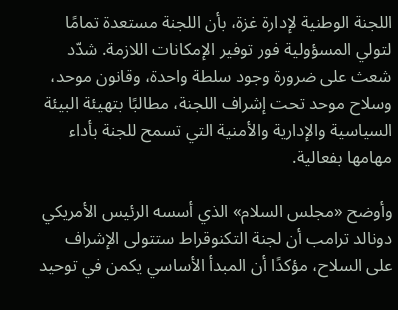اللجنة الوطنية لإدارة غزة، بأن اللجنة مستعدة تمامًا لتولي المسؤولية فور توفير الإمكانات اللازمة. شدّد شعث على ضرورة وجود سلطة واحدة، وقانون موحد، وسلاح موحد تحت إشراف اللجنة، مطالبًا بتهيئة البيئة السياسية والإدارية والأمنية التي تسمح للجنة بأداء مهامها بفعالية.

وأوضح «مجلس السلام» الذي أسسه الرئيس الأمريكي دونالد ترامب أن لجنة التكنوقراط ستتولى الإشراف على السلاح، مؤكدًا أن المبدأ الأساسي يكمن في توحيد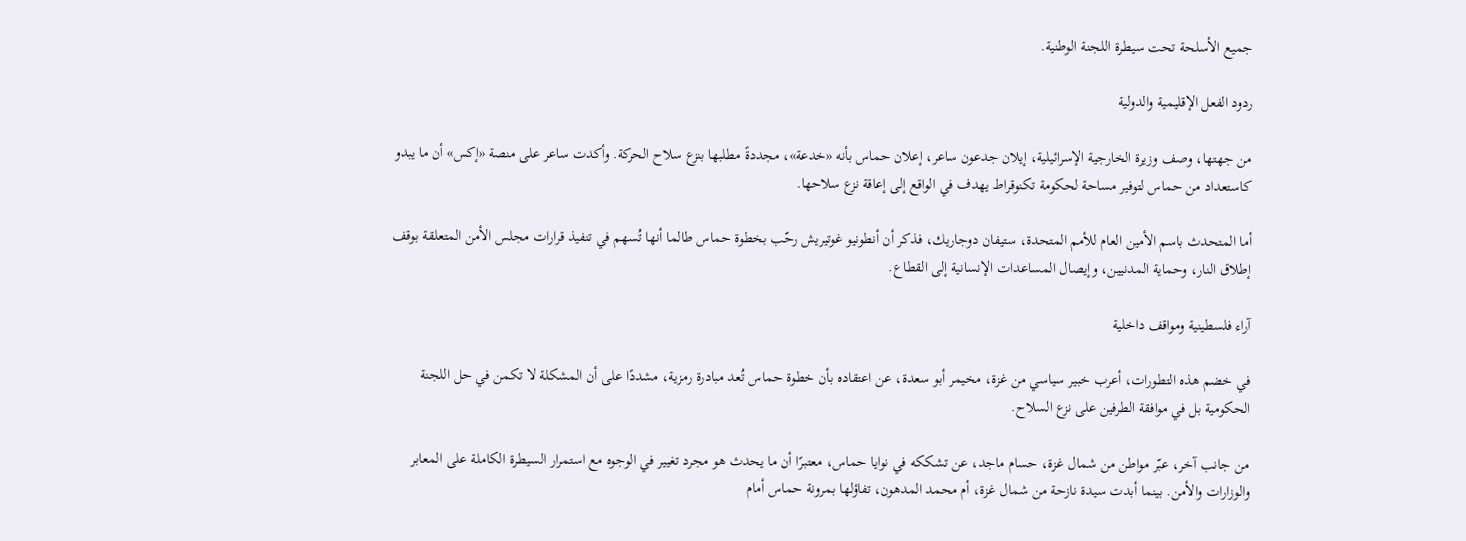جميع الأسلحة تحت سيطرة اللجنة الوطنية.

ردود الفعل الإقليمية والدولية

من جهتها، وصف وزيرة الخارجية الإسرائيلية، إيلان جدعون ساعر، إعلان حماس بأنه «خدعة»، مجددةً مطلبها بنزع سلاح الحركة. وأكدت ساعر على منصة «إكس» أن ما يبدو كاستعداد من حماس لتوفير مساحة لحكومة تكنوقراط يهدف في الواقع إلى إعاقة نزع سلاحها.

أما المتحدث باسم الأمين العام للأمم المتحدة، ستيفان دوجاريك، فذكر أن أنطونيو غوتيريش رحّب بخطوة حماس طالما أنها تُسهم في تنفيذ قرارات مجلس الأمن المتعلقة بوقف إطلاق النار، وحماية المدنيين، وإيصال المساعدات الإنسانية إلى القطاع.

آراء فلسطينية ومواقف داخلية

في خضم هذه التطورات، أعرب خبير سياسي من غزة، مخيمر أبو سعدة، عن اعتقاده بأن خطوة حماس تُعد مبادرة رمزية، مشددًا على أن المشكلة لا تكمن في حل اللجنة الحكومية بل في موافقة الطرفين على نزع السلاح.

من جانب آخر، عبّر مواطن من شمال غزة، حسام ماجد، عن تشككه في نوايا حماس، معتبرًا أن ما يحدث هو مجرد تغيير في الوجوه مع استمرار السيطرة الكاملة على المعابر والوزارات والأمن. بينما أبدت سيدة نازحة من شمال غزة، أم محمد المدهون، تفاؤلها بمرونة حماس أمام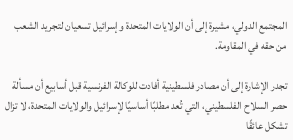المجتمع الدولي، مشيرة إلى أن الولايات المتحدة وإسرائيل تسعيان لتجريد الشعب من حقه في المقاومة.

تجدر الإشارة إلى أن مصادر فلسطينية أفادت للوكالة الفرنسية قبل أسابيع أن مسألة حصر السلاح الفلسطيني، التي تُعد مطلبًا أساسيًا لإسرائيل والولايات المتحدة، لا تزال تشكل عائقًا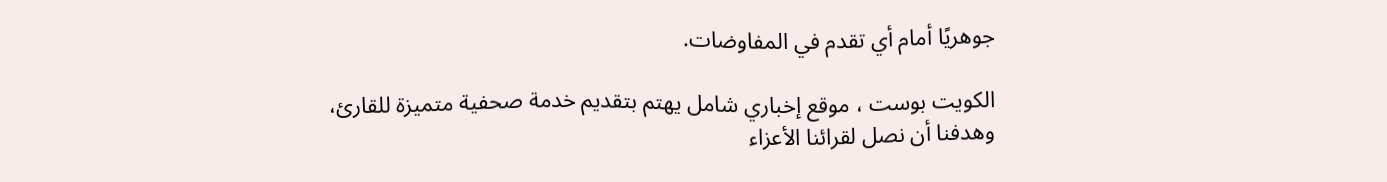جوهريًا أمام أي تقدم في المفاوضات.

الكويت بوست ، موقع إخباري شامل يهتم بتقديم خدمة صحفية متميزة للقارئ، وهدفنا أن نصل لقرائنا الأعزاء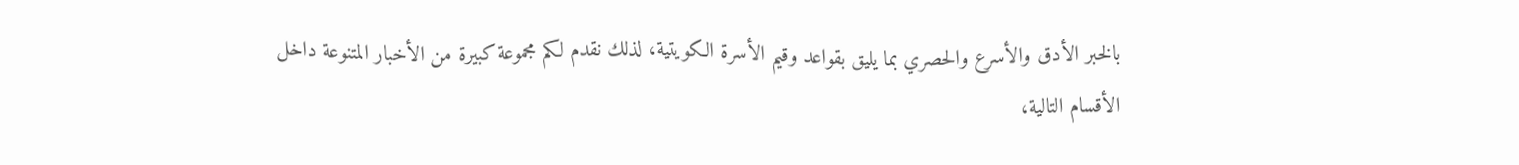بالخبر الأدق والأسرع والحصري بما يليق بقواعد وقيم الأسرة الكويتية، لذلك نقدم لكم مجموعة كبيرة من الأخبار المتنوعة داخل الأقسام التالية،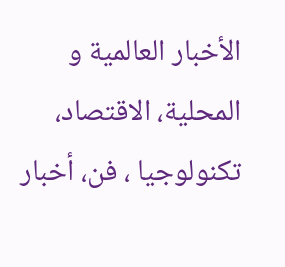الأخبار العالمية و المحلية، الاقتصاد، تكنولوجيا ، فن، أخبار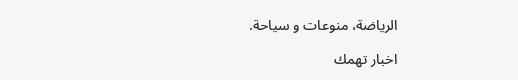الرياضة، منوعات و سياحة.

اخبار تهمك